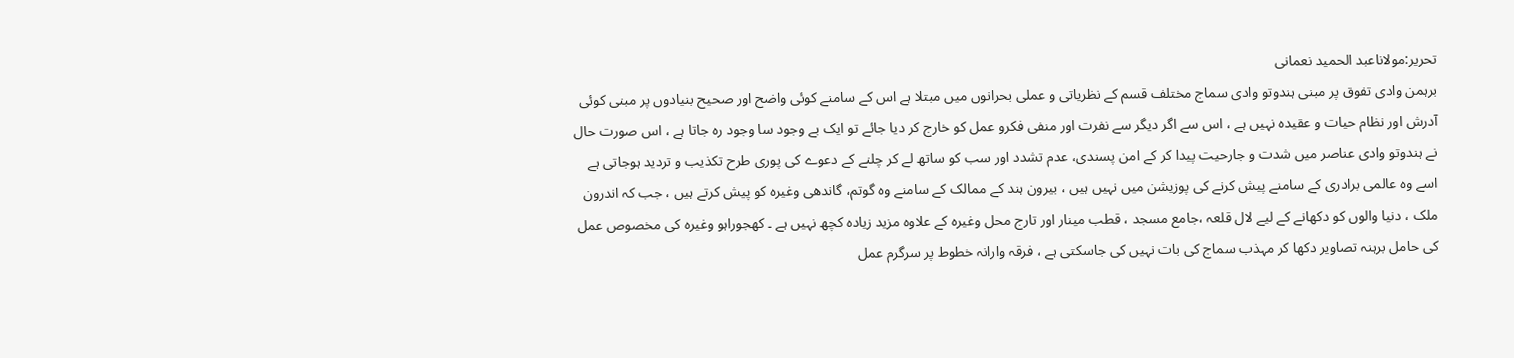تحریر:مولاناعبد الحمید نعمانی
برہمن وادی تفوق پر مبنی ہندوتو وادی سماج مختلف قسم کے نظریاتی و عملی بحرانوں میں مبتلا ہے اس کے سامنے کوئی واضح اور صحیح بنیادوں پر مبنی کوئی آدرش اور نظام حیات و عقیدہ نہیں ہے ، اس سے اگر دیگر سے نفرت اور منفی فکرو عمل کو خارج کر دیا جائے تو ایک بے وجود سا وجود رہ جاتا ہے ، اس صورت حال نے ہندوتو وادی عناصر میں شدت و جارحیت پیدا کر کے امن پسندی، عدم تشدد اور سب کو ساتھ لے کر چلنے کے دعوے کی پوری طرح تکذیب و تردید ہوجاتی ہے اسے وہ عالمی برادری کے سامنے پیش کرنے کی پوزیشن میں نہیں ہیں ، بیرون ہند کے ممالک کے سامنے وہ گوتم، گاندھی وغیرہ کو پیش کرتے ہیں ، جب کہ اندرون ملک ، دنیا والوں کو دکھانے کے لیے لال قلعہ ،جامع مسجد ، قطب مینار اور تارج محل وغیرہ کے علاوہ مزید زیادہ کچھ نہیں ہے ۔ کھجوراہو وغیرہ کی مخصوص عمل کی حامل برہنہ تصاویر دکھا کر مہذب سماج کی بات نہیں کی جاسکتی ہے ، فرقہ وارانہ خطوط پر سرگرم عمل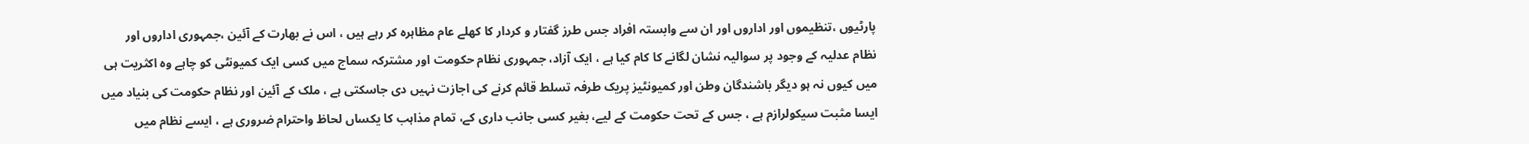پارٹیوں ،تنظیموں اور اداروں اور ان سے وابستہ افراد جس طرز گفتار و کردار کا کھلے عام مظاہرہ کر رہے ہیں ، اس نے بھارت کے آئین ،جمہوری اداروں اور نظام عدلیہ کے وجود پر سوالیہ نشان لگانے کا کام کیا ہے ، ایک آزاد، جمہوری نظام حکومت اور مشترکہ سماج میں کسی ایک کمیونٹی کو چاہے وہ اکثریت ہی میں کیوں نہ ہو دیگر باشندگان وطن اور کمیونٹیز پریک طرفہ تسلط قائم کرنے کی اجازت نہیں دی جاسکتی ہے ، ملک کے آئین اور نظام حکومت کی بنیاد میں ایسا مثبت سیکولرازم ہے ، جس کے تحت حکومت کے لیے، بغیر کسی جانب داری کے، تمام مذاہب کا یکساں لحاظ واحترام ضروری ہے ، ایسے نظام میں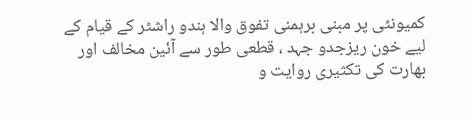کمیونٹی پر مبنی برہمنی تفوق والا ہندو راشٹر کے قیام کے لیے خون ریزجدو جہد ، قطعی طور سے آئین مخالف اور بھارت کی تکثیری روایت و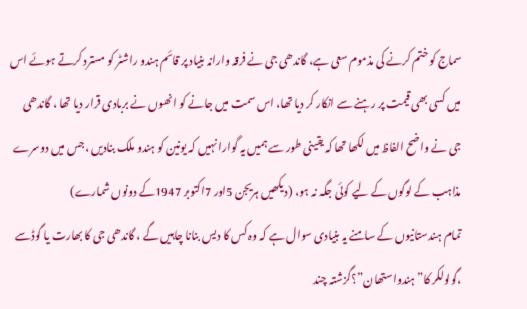سماج کو ختم کرنے کی مذموم سعی ہے، گاندھی جی نے فرقہ وارانہ بنیاد پر قائم ہندو راشٹر کو مسترد کرتے ہوئے اس میں کسی بھی قیمت پر رہنے سے انکار کر دیا تھا، اس سمت میں جانے کو انھوں نے بربادی قرار دیا تھا ، گاندھی جی نے واضح الفاظ میں لکھا تھا کہ یقینی طور سے ہمیں یہ گوارا نہیں کہ یونین کو ہندو ملک بنادیں ،جس میں دوسرے مذاہب کے لوگوں کے لیے کوئی جگہ نہ ہو، (دیکھیں ہریجن 5اور 7اکتوبر 1947کے دونوں شمارے)
تمام ہندستانیوں کے سامنے یہ بنیادی سوال ہے کہ وہ کس کا دیس بنانا چاہیں گے ، گاندھی جی کا بھارت یا گوڈسے ،گولولکر کا”ہندواستھان”؟گزشتہ چند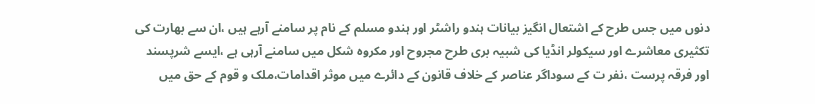دنوں میں جس طرح کے اشتعال انگیز بیانات ہندو راشٹر اور ہندو مسلم کے نام پر سامنے آرہے ہیں ،ان سے بھارت کی تکثیری معاشرے اور سیکولر انڈیا کی شبیہ بری طرح مجروح اور مکروہ شکل میں سامنے آرہی ہے ،ایسے شرپسند اور فرقہ پرست ،نفر ت کے سوداگر عناصر کے خلاف قانون کے دائرے میں موثر اقدامات،ملک و قوم کے حق میں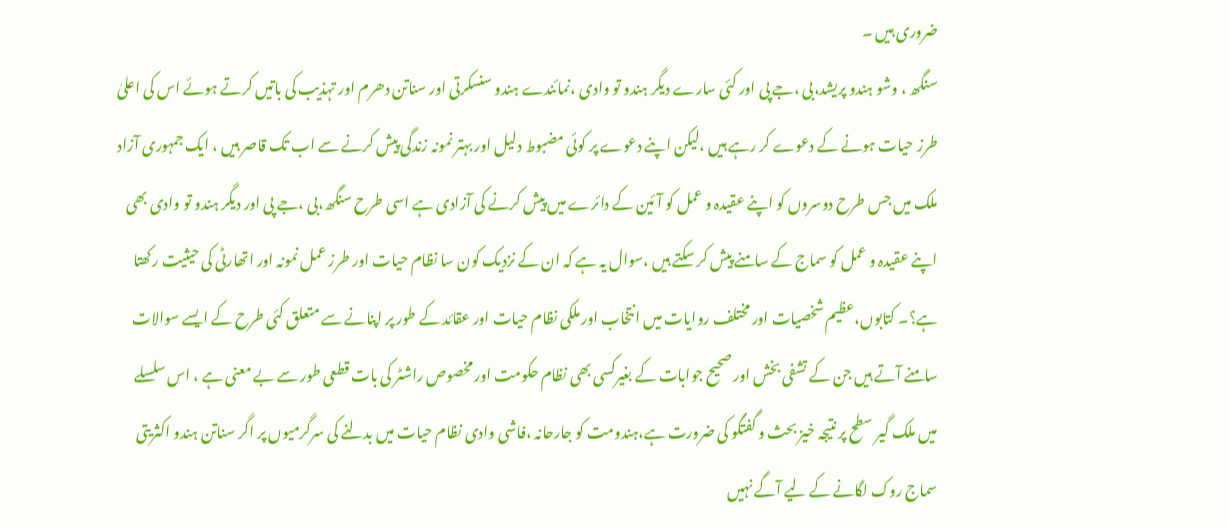ضروری ہیں ۔
سنگھ ، وشو ہندو پریشد،بی ،جے پی اور کئی سارے دیگر ہندو تو وادی ،نمائندے ہندو سنسکرتی اور سناتن دھرم اور تہذیب کی باتیں کرتے ہوئے اس کی اعلیٰ طرز حیات ہونے کے دعوے کر رہے ہیں ،لیکن اپنے دعوے پر کوئی مضبوط دلیل اور بہتر نمونہ زندگی پیش کرنے سے اب تک قاصر ہیں ، ایک جمہوری آزاد ملک میں جس طرح دوسروں کو اپنے عقیدہ و عمل کو آئین کے دائرے میں پیش کرنے کی آزادی ہے اسی طرح سنگھ،بی ،جے پی اور دیگر ہندو تو وادی بھی اپنے عقیدہ و عمل کو سماج کے سامنے پیش کر سکتے ہیں ،سوال یہ ہے کہ ان کے نزدیک کون سا نظام حیات اور طرز عمل نمونہ اور اتھارٹی کی حیثیت رکھتا ہے؟۔ کتابوں،عظیم شخصیات اور مختلف روایات میں انتخاب اور ملکی نظام حیات اور عقائد کے طور پر اپنانے سے متعلق کئی طرح کے ایسے سوالات سامنے آتے ہیں جن کے تشفی بخش اور صحیح جوابات کے بغیرکسی بھی نظام حکومت اور مخصوص راشٹر کی بات قطعی طور سے بے معنی ہے ، اس سلسلے میں ملک گیر سطح پر نتیجہ خیز بحث و گفتگو کی ضرورت ہے،ہندومت کو جارحانہ ،فاشی وادی نظام حیات میں بدلنے کی سرگرمیوں پر اگر سناتن ہندو اکثریتی سماج روک لگانے کے لیے آگے نہیں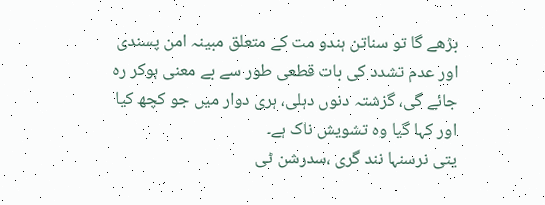بڑھے گا تو سناتن ہندو مت کے متعلق مبینہ امن پسندی اور عدم تشدد کی بات قطعی طور سے بے معنی ہوکر رہ جائے گی، گزشتہ دنوں دہلی، ہری دوار میں جو کچھ کیا اور کہا گیا وہ تشویش ناک ہے۔
یتی نرسنہا نند گری ،سدرشن ٹی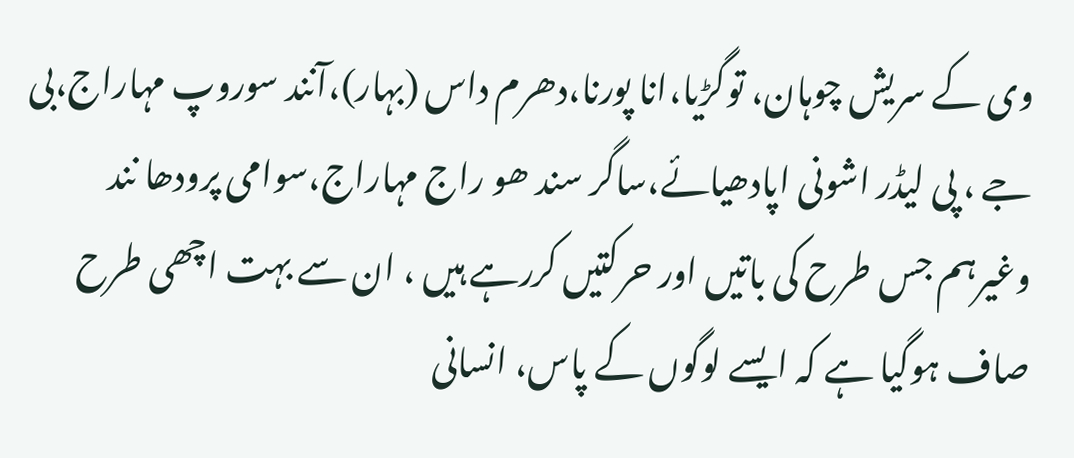وی کے سریش چوہان، توگڑیا،انا پورنا،دھرم داس (بہار)،آنند سوروپ مہاراج،بی جے ، پی لیڈر اشونی اپادھیائے،ساگر سند ھو راج مہاراج،سوامی پرودھا نند وغیرہم جس طرح کی باتیں اور حرکتیں کررہے ہیں ، ان سے بہت اچھی طرح صاف ہوگیا ہے کہ ایسے لوگوں کے پاس، انسانی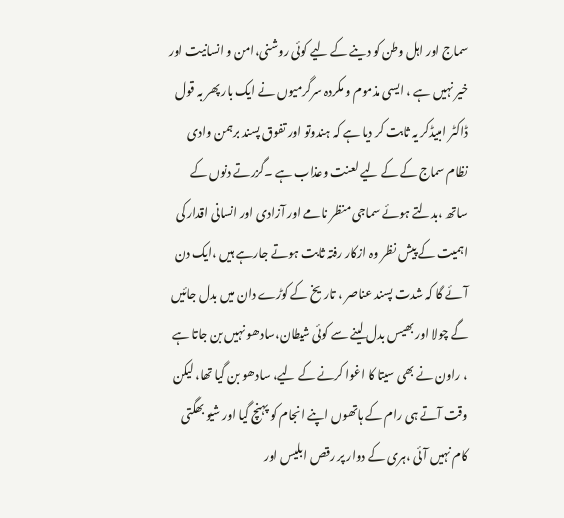سماج اور اہل وطن کو دینے کے لیے کوئی روشنی،امن و انسانیت اور خیر نہیں ہے ، ایسی مذموم و مکردہ سرگرمیوں نے ایک بار پھر بہ قول ڈاکٹر امبیڈکر یہ ثابت کر دیا ہے کہ ہندوتو اور تفوق پسند برہمن وادی نظام سماج کے کے لیے لعنت وعذاب ہے ۔گزرتے دنوں کے ساتھ ،بدلتے ہوئے سماجی منظر نامے اور آزادی اور انسانی اقدار کی اہمیت کے پیش نظر وہ ازکار رفتہ ثابت ہوتے جارہے ہیں ،ایک دن آئے گا کہ شدت پسند عناصر ، تاریخ کے کوڑے دان میں بدل جائیں گے چولا اور بھیس بدل لینے سے کوئی شیطان،سادھو نہیں بن جاتا ہے ، راون نے بھی سیتا کا اغوا کرنے کے لیے، سادھو بن گیا تھا، لیکن وقت آتے ہی رام کے ہاتھوں اپنے انجام کو پہنچ گیا اور شیو بھگتی کام نہیں آئی ،ہری کے دوار پر رقص ابلیس اور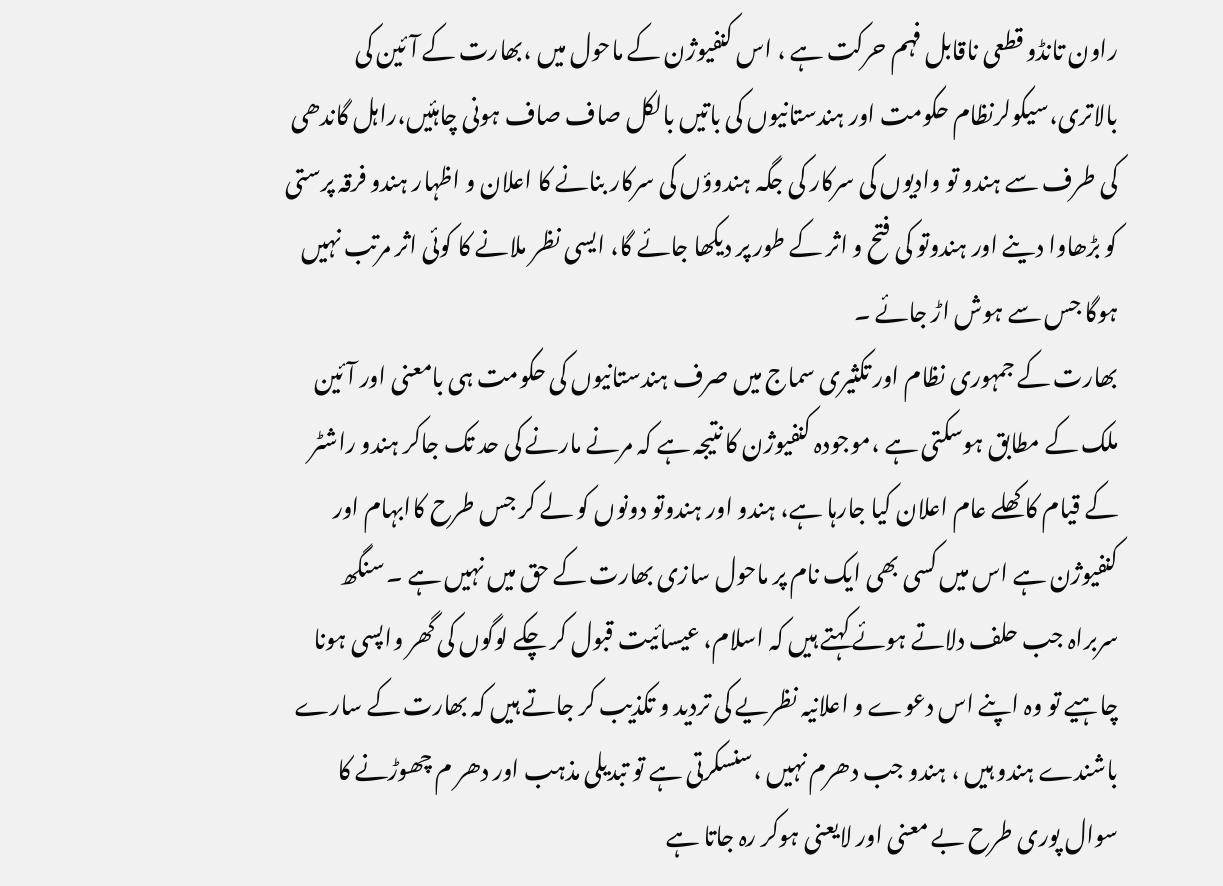راون تانڈو قطعی ناقابل فہم حرکت ہے ، اس کنفیوژن کے ماحول میں ،بھارت کے آئین کی بالاتری،سیکولرنظام حکومت اور ہندستانیوں کی باتیں بالکل صاف صاف ہونی چاہئیں،راہل گاندھی کی طرف سے ہندو تو وادیوں کی سرکار کی جگہ ہندوؤں کی سرکار بنانے کا اعلان و اظہار ہندو فرقہ پرستی کو بڑھاوا دینے اور ہندوتو کی فتح و اثر کے طور پر دیکھا جائے گا، ایسی نظر ملانے کا کوئی اثر مرتب نہیں ہوگا جس سے ہوش اڑ جائے ۔
بھارت کے جمہوری نظام اور تکثیری سماج میں صرف ہندستانیوں کی حکومت ہی بامعنی اور آئین ملک کے مطابق ہوسکتی ہے ،موجودہ کنفیوژن کا نتیجہ ہے کہ مرنے مارنے کی حد تک جاکر ہندو راشٹر کے قیام کا کھلے عام اعلان کیا جارہا ہے، ہندو اور ہندوتو دونوں کو لے کر جس طرح کاابہام اور کنفیوژن ہے اس میں کسی بھی ایک نام پر ماحول سازی بھارت کے حق میں نہیں ہے ۔ سنگھ سربراہ جب حلف دلاتے ہوئے کہتے ہیں کہ اسلام، عیسائیت قبول کر چکے لوگوں کی گھر واپسی ہونا چاہیے تو وہ اپنے اس دعوے و اعلانیہ نظریے کی تردید و تکذیب کر جاتے ہیں کہ بھارت کے سارے باشندے ہندو ہیں ، ہندو جب دھرم نہیں ،سنسکرتی ہے تو تبدیلی مذہب اور دھر م چھوڑنے کا سوال پوری طرح بے معنی اور لایعنی ہوکر رہ جاتا ہے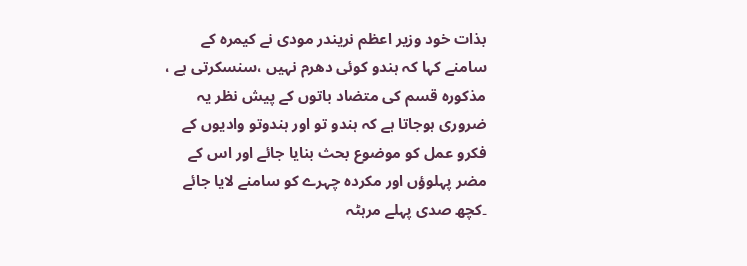بذات خود وزیر اعظم نریندر مودی نے کیمرہ کے سامنے کہا کہ ہندو کوئی دھرم نہیں ،سنسکرتی ہے ، مذکورہ قسم کی متضاد باتوں کے پیش نظر یہ ضروری ہوجاتا ہے کہ ہندو تو اور ہندوتو وادیوں کے فکرو عمل کو موضوع بحث بنایا جائے اور اس کے مضر پہلوؤں اور مکردہ چہرے کو سامنے لایا جائے ۔کچھ صدی پہلے مرہٹہ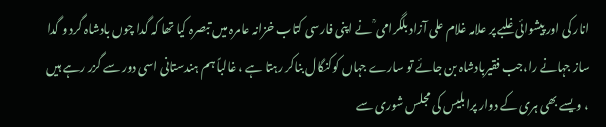انار کی اور پیشوائی غلبے پر علامہ غلام علی آزاد بلگرامی ؒ نے اپنی فارسی کتاب خزانہ عامرہ میں تبصرہ کیا تھا کہ گدا چوں بادشاہ گرد و گدا ساز جہانے را،جب فقیربادشاہ بن جائے تو سارے جہاں کوکنگال بناکر رہتا ہے ، غالباً ہم ہندستانی اسی دور سے گزر رہے ہیں ، ویسے بھی ہری کے دوار پرابلیس کی مجلس شوری سے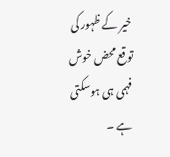خیر کے ظہور کی توقع محض خوش فہمی ہی ہوسکتی ہے ۔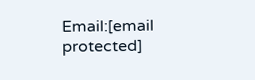Email:[email protected]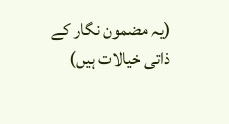(یہ مضمون نگار کے ذاتی خیالات ہیں)